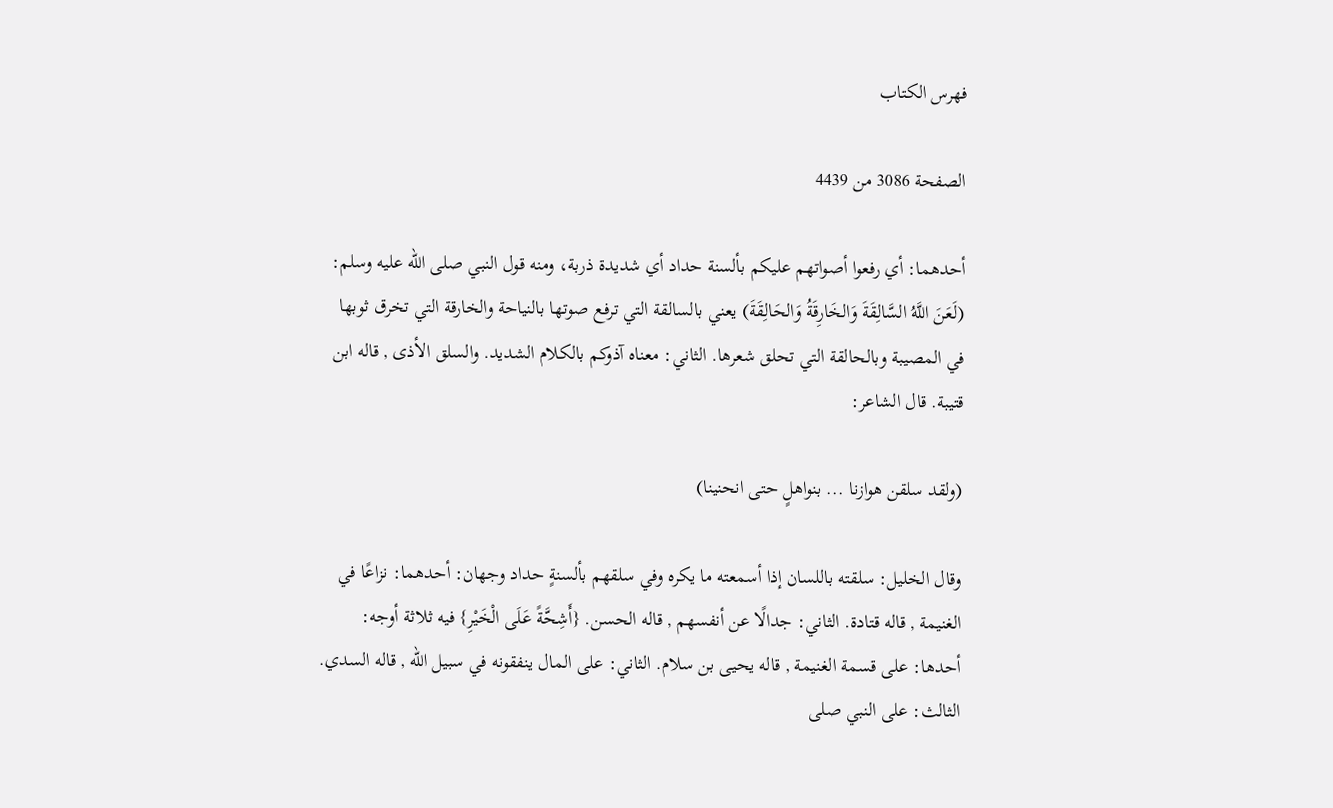فهرس الكتاب

الصفحة 3086 من 4439

أحدهما: أي رفعوا أصواتهم عليكم بألسنة حداد أي شديدة ذربة، ومنه قول النبي صلى الله عليه وسلم: (لَعَنَ اللَّهُ السَّالِقَةَ وَالخَارِقَةُ وَالحَالِقَةَ) يعني بالسالقة التي ترفع صوتها بالنياحة والخارقة التي تخرق ثوبها في المصيبة وبالحالقة التي تحلق شعرها. الثاني: معناه آذوكم بالكلام الشديد. والسلق الأذى , قاله ابن قتيبة. قال الشاعر:

(ولقد سلقن هوازنا ... بنواهلٍ حتى انحنينا)

وقال الخليل: سلقته باللسان إذا أسمعته ما يكره وفي سلقهم بألسنةٍ حداد وجهان: أحدهما: نزاعًا في الغنيمة , قاله قتادة. الثاني: جدالًا عن أنفسهم , قاله الحسن. {أَشِحَّةً عَلَى الْخَيْرِ} فيه ثلاثة أوجه: أحدها: على قسمة الغنيمة , قاله يحيى بن سلام. الثاني: على المال ينفقونه في سبيل الله , قاله السدي. الثالث: على النبي صلى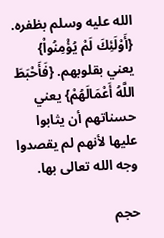الله عليه وسلم بظفره. {أَوْلَئِكَ لَمْ يُؤْمِنُواْ} يعني بقلوبهم. {فَأَحْبَطَ اللَّهُ أَعْمَالَهُمْ} يعني حسناتهم أن يثابوا عليها لأنهم لم يقصدوا وجه الله تعالى بها.

حجم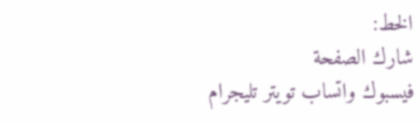الخط:
شارك الصفحة
فيسبوك واتساب تويتر تليجرام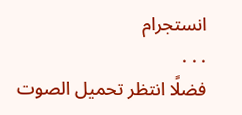انستجرام
. . .
فضلًا انتظر تحميل الصوت